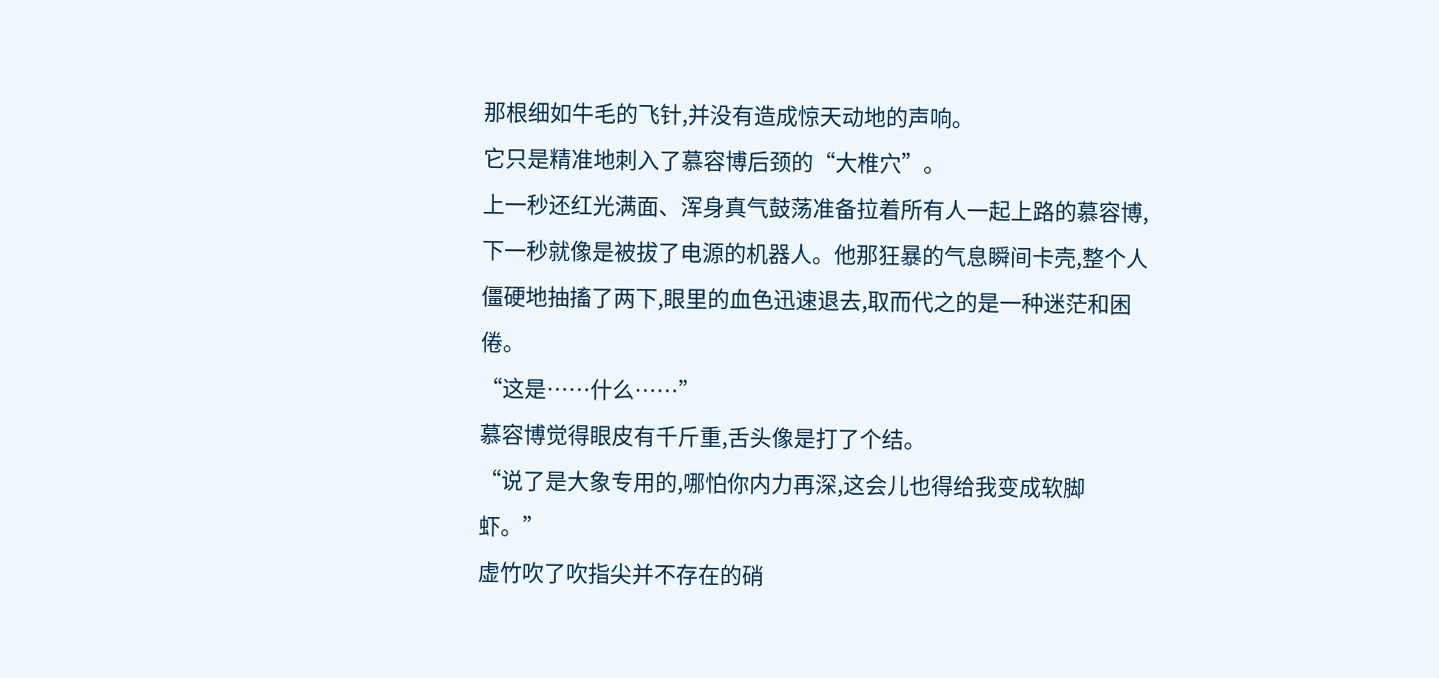那根细如牛毛的飞针,并没有造成惊天动地的声响。
它只是精准地刺入了慕容博后颈的“大椎穴”。
上一秒还红光满面、浑身真气鼓荡准备拉着所有人一起上路的慕容博,下一秒就像是被拔了电源的机器人。他那狂暴的气息瞬间卡壳,整个人僵硬地抽搐了两下,眼里的血色迅速退去,取而代之的是一种迷茫和困倦。
“这是……什么……”
慕容博觉得眼皮有千斤重,舌头像是打了个结。
“说了是大象专用的,哪怕你内力再深,这会儿也得给我变成软脚虾。”
虚竹吹了吹指尖并不存在的硝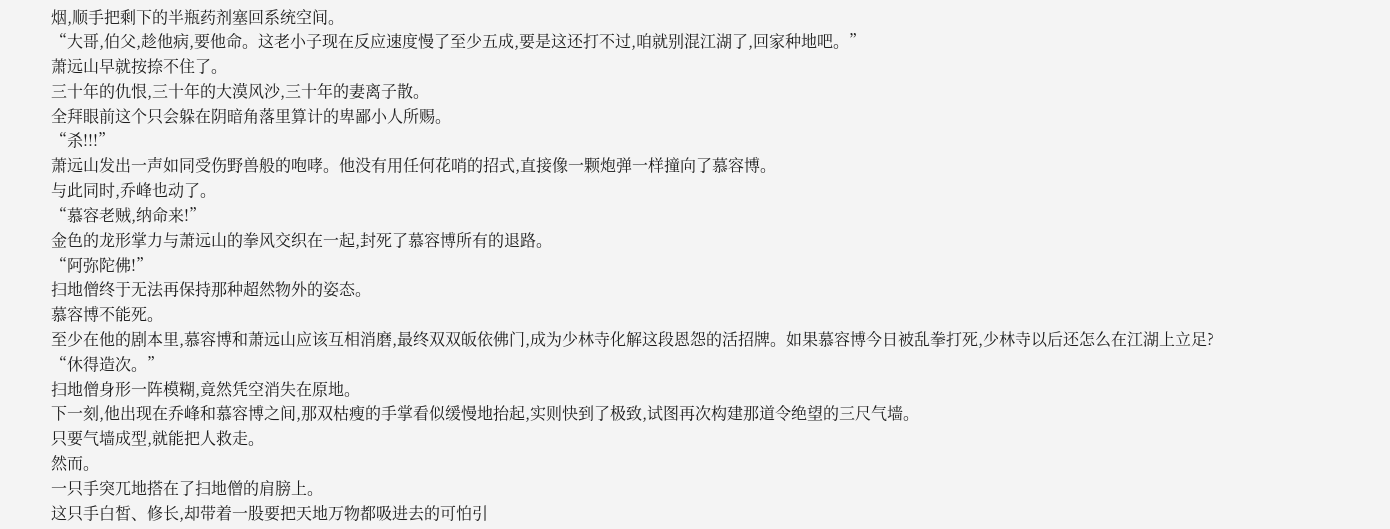烟,顺手把剩下的半瓶药剂塞回系统空间。
“大哥,伯父,趁他病,要他命。这老小子现在反应速度慢了至少五成,要是这还打不过,咱就别混江湖了,回家种地吧。”
萧远山早就按捺不住了。
三十年的仇恨,三十年的大漠风沙,三十年的妻离子散。
全拜眼前这个只会躲在阴暗角落里算计的卑鄙小人所赐。
“杀!!!”
萧远山发出一声如同受伤野兽般的咆哮。他没有用任何花哨的招式,直接像一颗炮弹一样撞向了慕容博。
与此同时,乔峰也动了。
“慕容老贼,纳命来!”
金色的龙形掌力与萧远山的拳风交织在一起,封死了慕容博所有的退路。
“阿弥陀佛!”
扫地僧终于无法再保持那种超然物外的姿态。
慕容博不能死。
至少在他的剧本里,慕容博和萧远山应该互相消磨,最终双双皈依佛门,成为少林寺化解这段恩怨的活招牌。如果慕容博今日被乱拳打死,少林寺以后还怎么在江湖上立足?
“休得造次。”
扫地僧身形一阵模糊,竟然凭空消失在原地。
下一刻,他出现在乔峰和慕容博之间,那双枯瘦的手掌看似缓慢地抬起,实则快到了极致,试图再次构建那道令绝望的三尺气墙。
只要气墙成型,就能把人救走。
然而。
一只手突兀地搭在了扫地僧的肩膀上。
这只手白皙、修长,却带着一股要把天地万物都吸进去的可怕引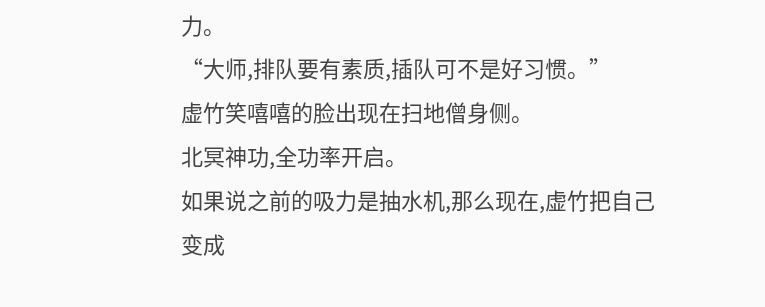力。
“大师,排队要有素质,插队可不是好习惯。”
虚竹笑嘻嘻的脸出现在扫地僧身侧。
北冥神功,全功率开启。
如果说之前的吸力是抽水机,那么现在,虚竹把自己变成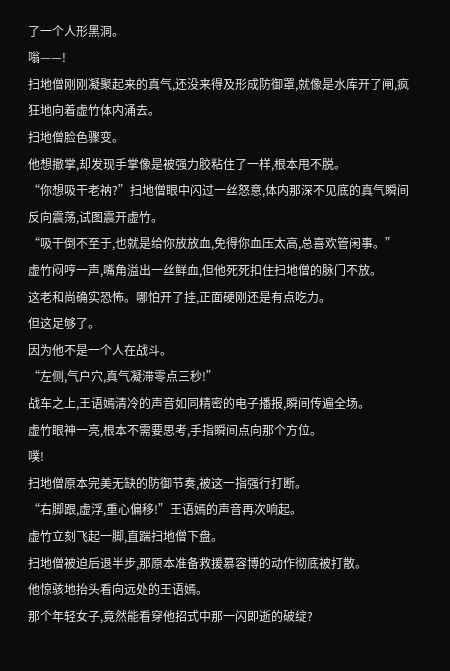了一个人形黑洞。
嗡——!
扫地僧刚刚凝聚起来的真气,还没来得及形成防御罩,就像是水库开了闸,疯狂地向着虚竹体内涌去。
扫地僧脸色骤变。
他想撤掌,却发现手掌像是被强力胶粘住了一样,根本甩不脱。
“你想吸干老衲?”扫地僧眼中闪过一丝怒意,体内那深不见底的真气瞬间反向震荡,试图震开虚竹。
“吸干倒不至于,也就是给你放放血,免得你血压太高,总喜欢管闲事。”
虚竹闷哼一声,嘴角溢出一丝鲜血,但他死死扣住扫地僧的脉门不放。
这老和尚确实恐怖。哪怕开了挂,正面硬刚还是有点吃力。
但这足够了。
因为他不是一个人在战斗。
“左侧,气户穴,真气凝滞零点三秒!”
战车之上,王语嫣清冷的声音如同精密的电子播报,瞬间传遍全场。
虚竹眼神一亮,根本不需要思考,手指瞬间点向那个方位。
噗!
扫地僧原本完美无缺的防御节奏,被这一指强行打断。
“右脚跟,虚浮,重心偏移!”王语嫣的声音再次响起。
虚竹立刻飞起一脚,直踹扫地僧下盘。
扫地僧被迫后退半步,那原本准备救援慕容博的动作彻底被打散。
他惊骇地抬头看向远处的王语嫣。
那个年轻女子,竟然能看穿他招式中那一闪即逝的破绽?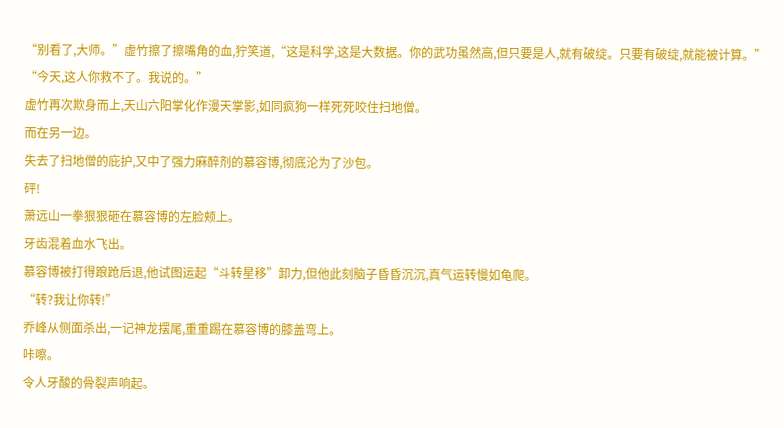“别看了,大师。”虚竹擦了擦嘴角的血,狞笑道,“这是科学,这是大数据。你的武功虽然高,但只要是人,就有破绽。只要有破绽,就能被计算。”
“今天,这人你救不了。我说的。”
虚竹再次欺身而上,天山六阳掌化作漫天掌影,如同疯狗一样死死咬住扫地僧。
而在另一边。
失去了扫地僧的庇护,又中了强力麻醉剂的慕容博,彻底沦为了沙包。
砰!
萧远山一拳狠狠砸在慕容博的左脸颊上。
牙齿混着血水飞出。
慕容博被打得踉跄后退,他试图运起“斗转星移”卸力,但他此刻脑子昏昏沉沉,真气运转慢如龟爬。
“转?我让你转!”
乔峰从侧面杀出,一记神龙摆尾,重重踢在慕容博的膝盖弯上。
咔嚓。
令人牙酸的骨裂声响起。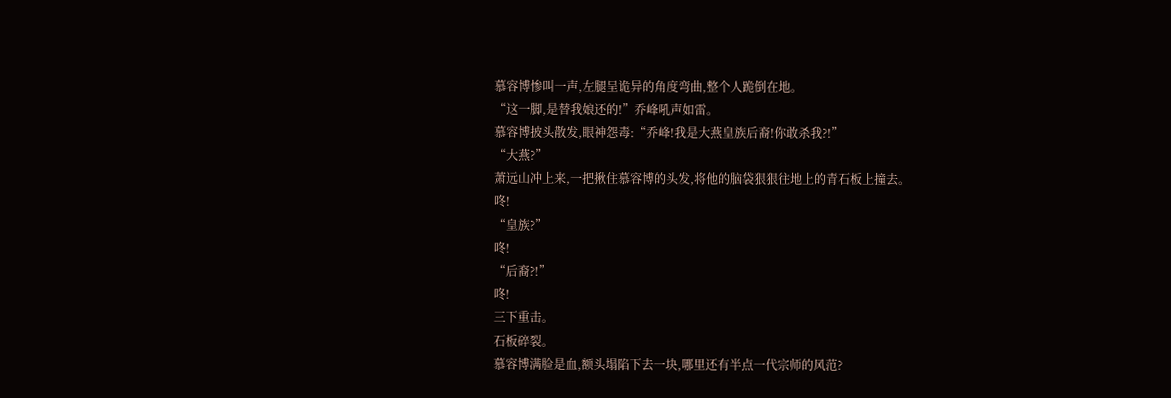慕容博惨叫一声,左腿呈诡异的角度弯曲,整个人跪倒在地。
“这一脚,是替我娘还的!”乔峰吼声如雷。
慕容博披头散发,眼神怨毒:“乔峰!我是大燕皇族后裔!你敢杀我?!”
“大燕?”
萧远山冲上来,一把揪住慕容博的头发,将他的脑袋狠狠往地上的青石板上撞去。
咚!
“皇族?”
咚!
“后裔?!”
咚!
三下重击。
石板碎裂。
慕容博满脸是血,额头塌陷下去一块,哪里还有半点一代宗师的风范?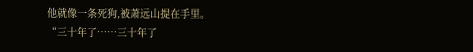他就像一条死狗,被萧远山提在手里。
“三十年了……三十年了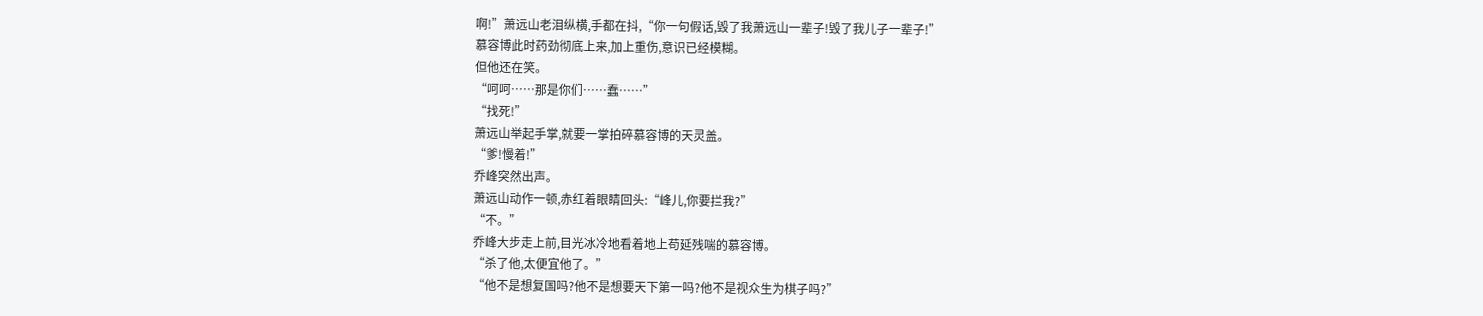啊!”萧远山老泪纵横,手都在抖,“你一句假话,毁了我萧远山一辈子!毁了我儿子一辈子!”
慕容博此时药劲彻底上来,加上重伤,意识已经模糊。
但他还在笑。
“呵呵……那是你们……蠢……”
“找死!”
萧远山举起手掌,就要一掌拍碎慕容博的天灵盖。
“爹!慢着!”
乔峰突然出声。
萧远山动作一顿,赤红着眼睛回头:“峰儿,你要拦我?”
“不。”
乔峰大步走上前,目光冰冷地看着地上苟延残喘的慕容博。
“杀了他,太便宜他了。”
“他不是想复国吗?他不是想要天下第一吗?他不是视众生为棋子吗?”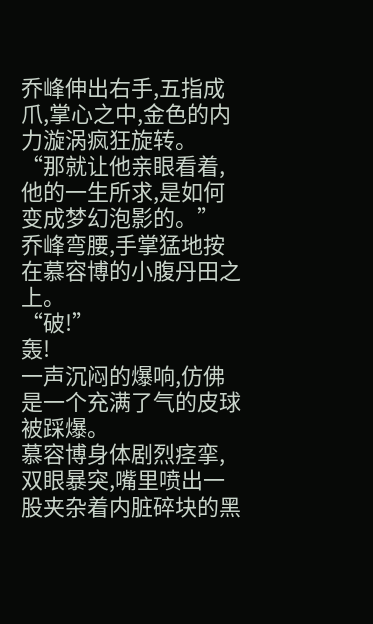乔峰伸出右手,五指成爪,掌心之中,金色的内力漩涡疯狂旋转。
“那就让他亲眼看着,他的一生所求,是如何变成梦幻泡影的。”
乔峰弯腰,手掌猛地按在慕容博的小腹丹田之上。
“破!”
轰!
一声沉闷的爆响,仿佛是一个充满了气的皮球被踩爆。
慕容博身体剧烈痉挛,双眼暴突,嘴里喷出一股夹杂着内脏碎块的黑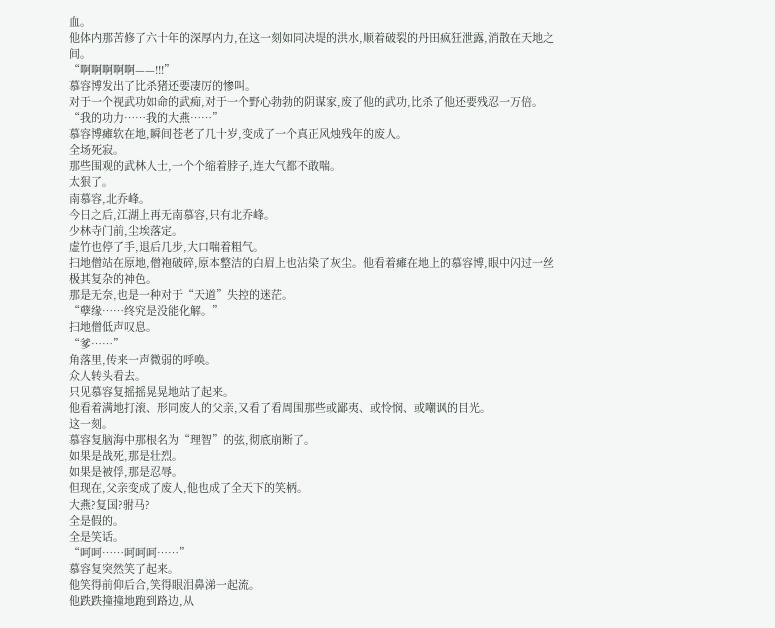血。
他体内那苦修了六十年的深厚内力,在这一刻如同决堤的洪水,顺着破裂的丹田疯狂泄露,消散在天地之间。
“啊啊啊啊啊——!!!”
慕容博发出了比杀猪还要凄厉的惨叫。
对于一个视武功如命的武痴,对于一个野心勃勃的阴谋家,废了他的武功,比杀了他还要残忍一万倍。
“我的功力……我的大燕……”
慕容博瘫软在地,瞬间苍老了几十岁,变成了一个真正风烛残年的废人。
全场死寂。
那些围观的武林人士,一个个缩着脖子,连大气都不敢喘。
太狠了。
南慕容,北乔峰。
今日之后,江湖上再无南慕容,只有北乔峰。
少林寺门前,尘埃落定。
虚竹也停了手,退后几步,大口喘着粗气。
扫地僧站在原地,僧袍破碎,原本整洁的白眉上也沾染了灰尘。他看着瘫在地上的慕容博,眼中闪过一丝极其复杂的神色。
那是无奈,也是一种对于“天道”失控的迷茫。
“孽缘……终究是没能化解。”
扫地僧低声叹息。
“爹……”
角落里,传来一声微弱的呼唤。
众人转头看去。
只见慕容复摇摇晃晃地站了起来。
他看着满地打滚、形同废人的父亲,又看了看周围那些或鄙夷、或怜悯、或嘲讽的目光。
这一刻。
慕容复脑海中那根名为“理智”的弦,彻底崩断了。
如果是战死,那是壮烈。
如果是被俘,那是忍辱。
但现在,父亲变成了废人,他也成了全天下的笑柄。
大燕?复国?驸马?
全是假的。
全是笑话。
“呵呵……呵呵呵……”
慕容复突然笑了起来。
他笑得前仰后合,笑得眼泪鼻涕一起流。
他跌跌撞撞地跑到路边,从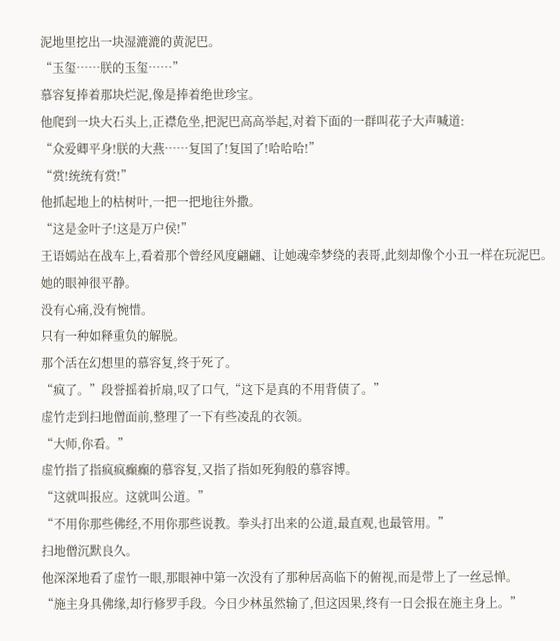泥地里挖出一块湿漉漉的黄泥巴。
“玉玺……朕的玉玺……”
慕容复捧着那块烂泥,像是捧着绝世珍宝。
他爬到一块大石头上,正襟危坐,把泥巴高高举起,对着下面的一群叫花子大声喊道:
“众爱卿平身!朕的大燕……复国了!复国了!哈哈哈!”
“赏!统统有赏!”
他抓起地上的枯树叶,一把一把地往外撒。
“这是金叶子!这是万户侯!”
王语嫣站在战车上,看着那个曾经风度翩翩、让她魂牵梦绕的表哥,此刻却像个小丑一样在玩泥巴。
她的眼神很平静。
没有心痛,没有惋惜。
只有一种如释重负的解脱。
那个活在幻想里的慕容复,终于死了。
“疯了。”段誉摇着折扇,叹了口气,“这下是真的不用背债了。”
虚竹走到扫地僧面前,整理了一下有些凌乱的衣领。
“大师,你看。”
虚竹指了指疯疯癫癫的慕容复,又指了指如死狗般的慕容博。
“这就叫报应。这就叫公道。”
“不用你那些佛经,不用你那些说教。拳头打出来的公道,最直观,也最管用。”
扫地僧沉默良久。
他深深地看了虚竹一眼,那眼神中第一次没有了那种居高临下的俯视,而是带上了一丝忌惮。
“施主身具佛缘,却行修罗手段。今日少林虽然输了,但这因果,终有一日会报在施主身上。”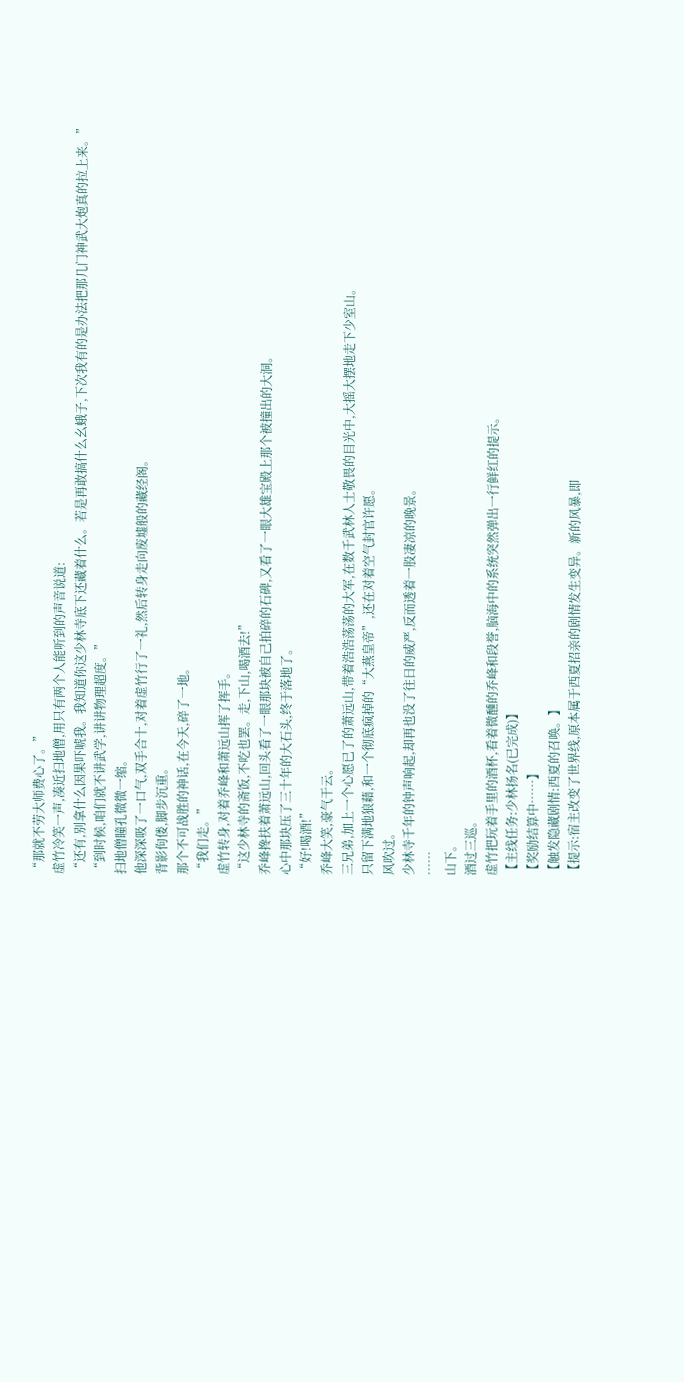“那就不劳大师费心了。”
虚竹冷笑一声,凑近扫地僧,用只有两个人能听到的声音说道:
“还有,别拿什么因果吓唬我。我知道你这少林寺底下还藏着什么。若是再敢搞什么幺蛾子,下次我有的是办法把那几门神武大炮真的拉上来。”
“到时候,咱们就不讲武学,讲讲物理超度。”
扫地僧瞳孔微微一缩。
他深深吸了一口气,双手合十,对着虚竹行了一礼,然后转身走向废墟般的藏经阁。
背影佝偻,脚步沉重。
那个不可战胜的神话,在今天,碎了一地。
“我们走。”
虚竹转身,对着乔峰和萧远山挥了挥手。
“这少林寺的斋饭,不吃也罢。走,下山,喝酒去!”
乔峰搀扶着萧远山,回头看了一眼那块被自己拍碎的石碑,又看了一眼大雄宝殿上那个被撞出的大洞。
心中那块压了三十年的大石头,终于落地了。
“好!喝酒!”
乔峰大笑,豪气干云。
三兄弟,加上一个心愿已了的萧远山,带着浩浩荡荡的大军,在数千武林人士敬畏的目光中,大摇大摆地走下少室山。
只留下满地狼藉,和一个彻底疯掉的“大燕皇帝”,还在对着空气封官许愿。
风吹过。
少林寺千年的钟声响起,却再也没了往日的威严,反而透着一股凄凉的晚景。
……
山下。
酒过三巡。
虚竹把玩着手里的酒杯,看着微醺的乔峰和段誉,脑海中的系统突然弹出一行鲜红的提示。
【主线任务:少林扬名(已完成)】
【奖励结算中……】
【触发隐藏剧情:西夏的召唤。】
【提示:宿主改变了世界线,原本属于西夏招亲的剧情发生变异。新的风暴,即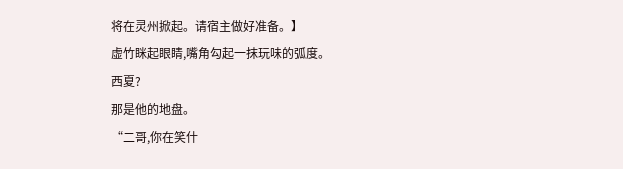将在灵州掀起。请宿主做好准备。】
虚竹眯起眼睛,嘴角勾起一抹玩味的弧度。
西夏?
那是他的地盘。
“二哥,你在笑什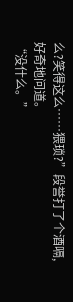么?笑得这么……猥琐?”段誉打了个酒嗝,好奇地问道。
“没什么。”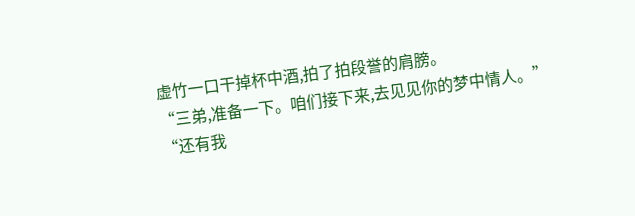虚竹一口干掉杯中酒,拍了拍段誉的肩膀。
“三弟,准备一下。咱们接下来,去见见你的梦中情人。”
“还有我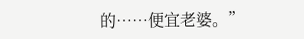的……便宜老婆。”